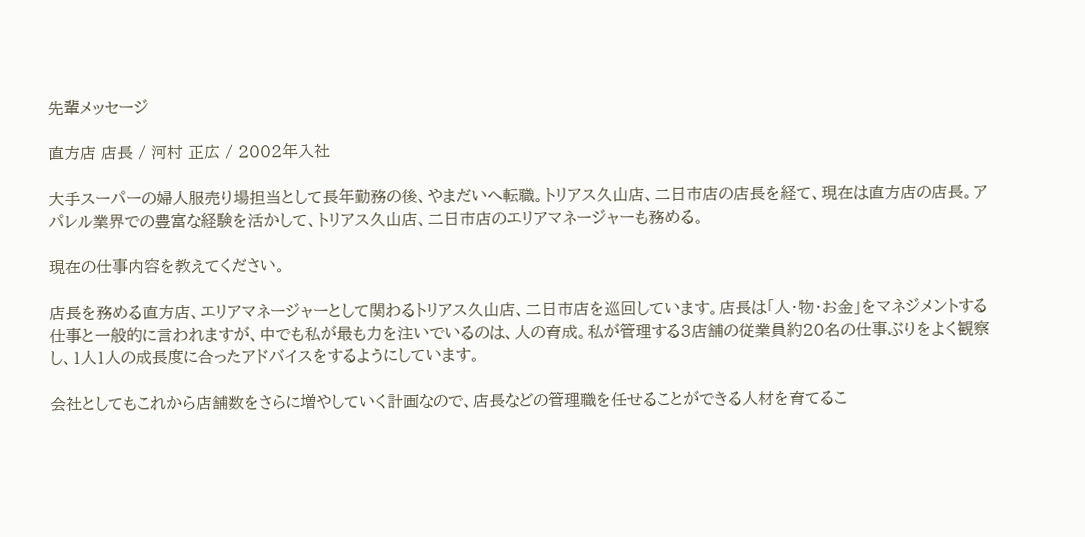先輩メッセージ

直方店 店長 / 河村 正広 / 2002年入社

大手スーパーの婦人服売り場担当として長年勤務の後、やまだいへ転職。トリアス久山店、二日市店の店長を経て、現在は直方店の店長。アパレル業界での豊富な経験を活かして、トリアス久山店、二日市店のエリアマネージャーも務める。

現在の仕事内容を教えてください。

店長を務める直方店、エリアマネージャーとして関わるトリアス久山店、二日市店を巡回しています。店長は「人・物・お金」をマネジメントする仕事と一般的に言われますが、中でも私が最も力を注いでいるのは、人の育成。私が管理する3店舗の従業員約20名の仕事ぶりをよく観察し、1人1人の成長度に合ったアドバイスをするようにしています。

会社としてもこれから店舗数をさらに増やしていく計画なので、店長などの管理職を任せることができる人材を育てるこ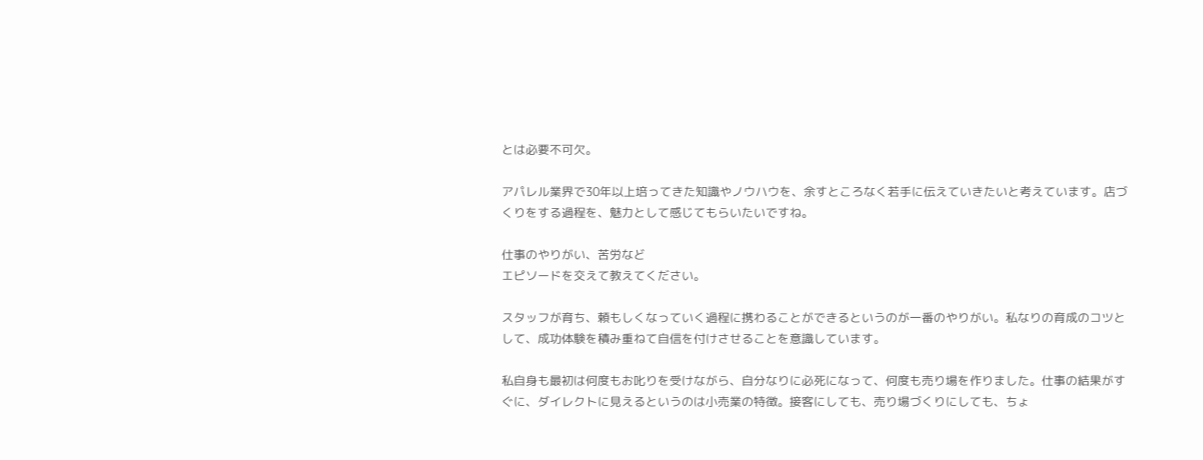とは必要不可欠。

アパレル業界で30年以上培ってきた知識やノウハウを、余すところなく若手に伝えていきたいと考えています。店づくりをする過程を、魅力として感じてもらいたいですね。

仕事のやりがい、苦労など
エピソードを交えて教えてください。

スタッフが育ち、頼もしくなっていく過程に携わることができるというのが一番のやりがい。私なりの育成のコツとして、成功体験を積み重ねて自信を付けさせることを意識しています。

私自身も最初は何度もお叱りを受けながら、自分なりに必死になって、何度も売り場を作りました。仕事の結果がすぐに、ダイレクトに見えるというのは小売業の特徴。接客にしても、売り場づくりにしても、ちょ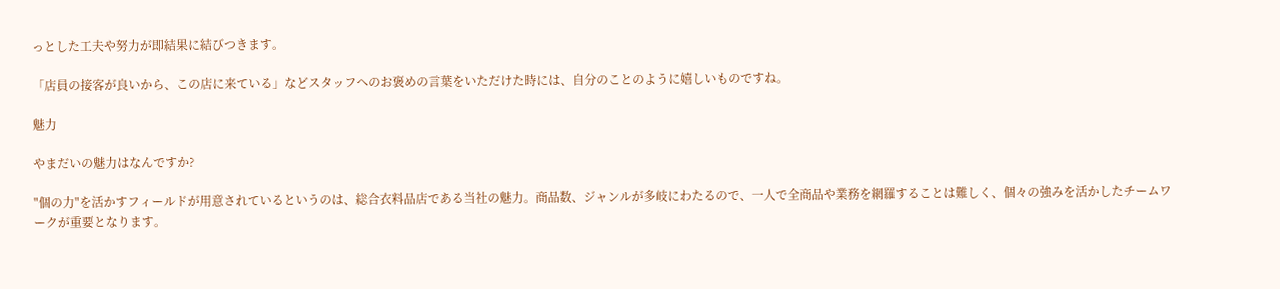っとした工夫や努力が即結果に結びつきます。

「店員の接客が良いから、この店に来ている」などスタッフへのお褒めの言葉をいただけた時には、自分のことのように嬉しいものですね。

魅力

やまだいの魅力はなんですか?

"個の力"を活かすフィールドが用意されているというのは、総合衣料品店である当社の魅力。商品数、ジャンルが多岐にわたるので、一人で全商品や業務を網羅することは難しく、個々の強みを活かしたチームワークが重要となります。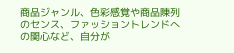商品ジャンル、色彩感覚や商品陳列のセンス、ファッショントレンドへの関心など、自分が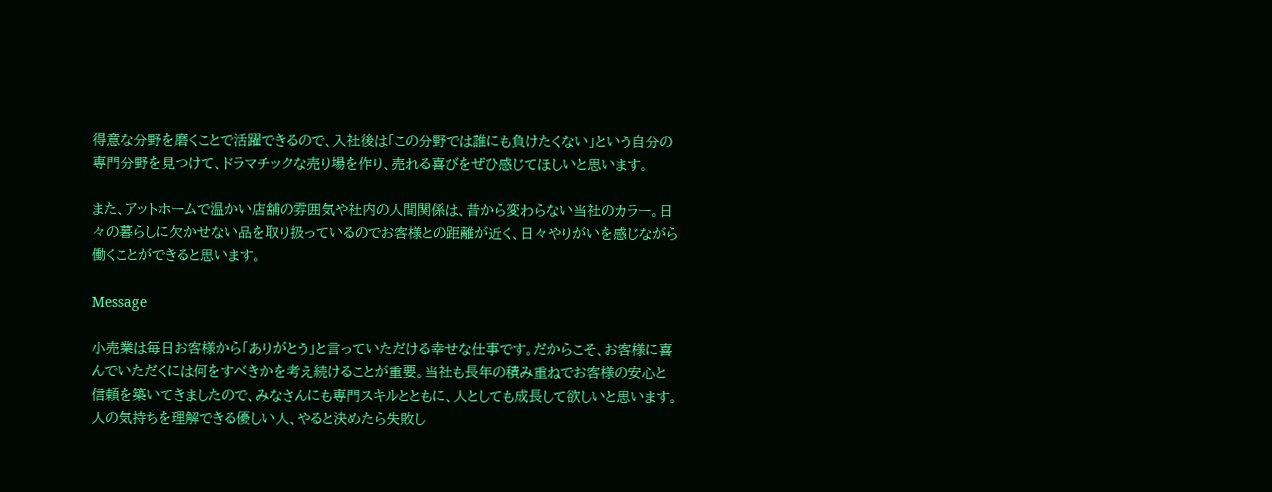得意な分野を磨くことで活躍できるので、入社後は「この分野では誰にも負けたくない」という自分の専門分野を見つけて、ドラマチックな売り場を作り、売れる喜びをぜひ感じてほしいと思います。

また、アットホームで温かい店舗の雰囲気や社内の人間関係は、昔から変わらない当社のカラー。日々の暮らしに欠かせない品を取り扱っているのでお客様との距離が近く、日々やりがいを感じながら働くことができると思います。

Message

小売業は毎日お客様から「ありがとう」と言っていただける幸せな仕事です。だからこそ、お客様に喜んでいただくには何をすべきかを考え続けることが重要。当社も長年の積み重ねでお客様の安心と信頼を築いてきましたので、みなさんにも専門スキルとともに、人としても成長して欲しいと思います。人の気持ちを理解できる優しい人、やると決めたら失敗し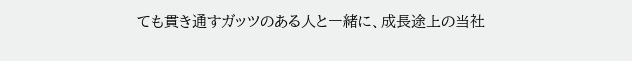ても貫き通すガッツのある人と一緒に、成長途上の当社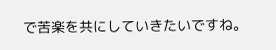で苦楽を共にしていきたいですね。